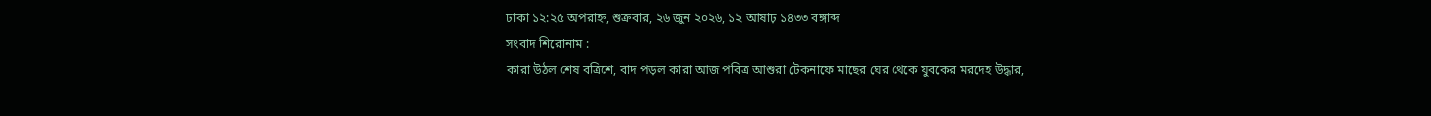ঢাকা ১২:২৫ অপরাহ্ন, শুক্রবার, ২৬ জুন ২০২৬, ১২ আষাঢ় ১৪৩৩ বঙ্গাব্দ
সংবাদ শিরোনাম :
কারা উঠল শেষ বত্রিশে, বাদ পড়ল কারা আজ পবিত্র আশুরা টেকনাফে মাছের ঘের থেকে যুবকের মরদেহ উদ্ধার,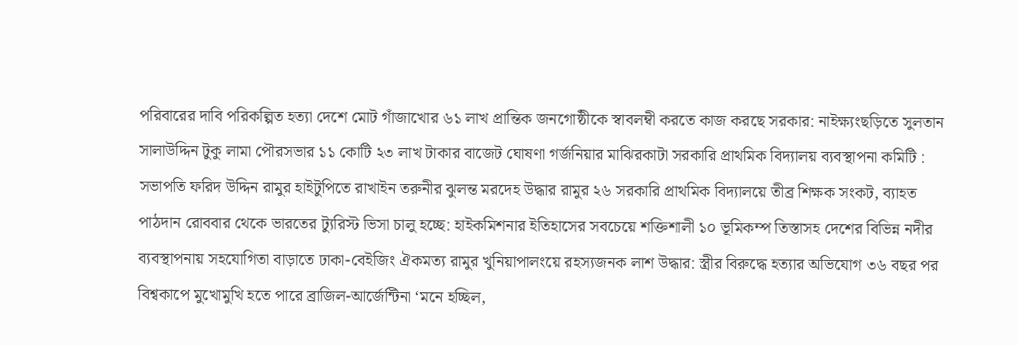পরিবারের দাবি পরিকল্পিত হত্যা দেশে মোট গাঁজাখোর ৬১ লাখ প্রান্তিক জনগোষ্ঠীকে স্বাবলম্বী করতে কাজ করছে সরকার: নাইক্ষ্যংছড়িতে সুলতান সালাউদ্দিন টুকু লামা পৌরসভার ১১ কোটি ২৩ লাখ টাকার বাজেট ঘোষণা গর্জনিয়ার মাঝিরকাটা সরকারি প্রাথমিক বিদ্যালয় ব্যবস্থাপনা কমিটি : সভাপতি ফরিদ উদ্দিন রামুর হাইটুপিতে রাখাইন তরুনীর ঝুলন্ত মরদেহ উদ্ধার রামুর ২৬ সরকারি প্রাথমিক বিদ্যালয়ে তীব্র শিক্ষক সংকট, ব্যাহত পাঠদান রোববার থেকে ভারতের ট্যুরিস্ট ভিসা চালু হচ্ছে: হাইকমিশনার ইতিহাসের সবচেয়ে শক্তিশালী ১০ ভূমিকম্প তিস্তাসহ দেশের বিভিন্ন নদীর ব্যবস্থাপনায় সহযোগিতা বাড়াতে ঢাকা-বেইজিং ঐকমত্য রামুর খুনিয়াপালংয়ে রহস্যজনক লাশ উদ্ধার: স্ত্রীর বিরুদ্ধে হত্যার অভিযোগ ৩৬ বছর পর বিশ্বকাপে মুখোমুখি হতে পারে ব্রাজিল-আর্জেন্টিনা ‘মনে হচ্ছিল,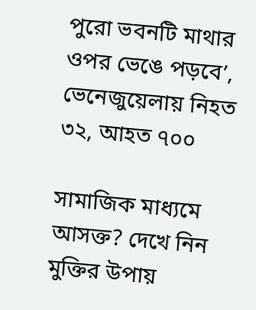পুরো ভবনটি মাথার ওপর ভেঙে পড়বে’, ভেনেজুয়েলায় নিহত ৩২, আহত ৭০০

সামাজিক মাধ্যমে আসক্ত? দেখে নিন মুক্তির উপায়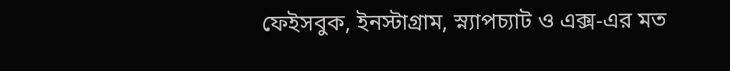ফেইসবুক, ইনস্টাগ্রাম, স্ন্যাপচ্যাট ও এক্স-এর মত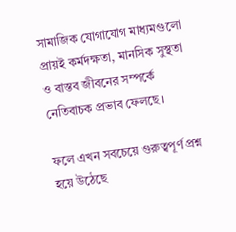সামাজিক যোগাযোগ মাধ্যমগুলো প্রায়ই কর্মদক্ষতা, মানসিক সুস্থতা ও বাস্তব জীবনের সম্পর্কে নেতিবাচক প্রভাব ফেলছে।

ফলে এখন সবচেয়ে গুরুত্বপূর্ণ প্রশ্ন হয়ে উঠেছে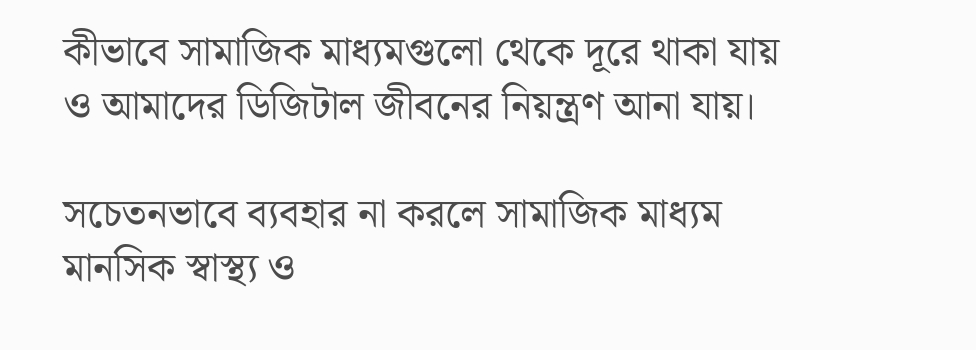কীভাবে সামাজিক মাধ্যমগুলো থেকে দূরে থাকা যায় ও আমাদের ডিজিটাল জীবনের নিয়ন্ত্রণ আনা যায়।

সচেতনভাবে ব্যবহার না করলে সামাজিক মাধ্যম মানসিক স্বাস্থ্য ও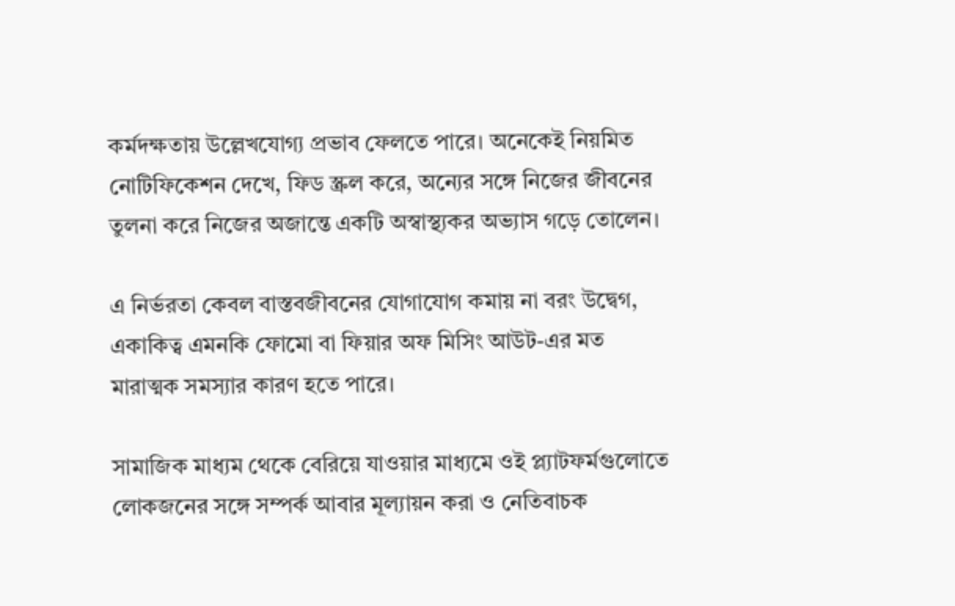কর্মদক্ষতায় উল্লেখযোগ্য প্রভাব ফেলতে পারে। অনেকেই নিয়মিত নোটিফিকেশন দেখে, ফিড স্ক্রল করে, অন্যের সঙ্গে নিজের জীবনের তুলনা করে নিজের অজান্তে একটি অস্বাস্থ্যকর অভ্যাস গড়ে তোলেন।

এ নির্ভরতা কেবল বাস্তবজীবনের যোগাযোগ কমায় না বরং উদ্বেগ, একাকিত্ব এমনকি ফোমো বা ফিয়ার অফ মিসিং আউট-এর মত মারাত্মক সমস্যার কারণ হতে পারে।

সামাজিক মাধ্যম থেকে বেরিয়ে যাওয়ার মাধ্যমে ওই প্ল্যাটফর্মগুলোতে লোকজনের সঙ্গে সম্পর্ক আবার মূল্যায়ন করা ও নেতিবাচক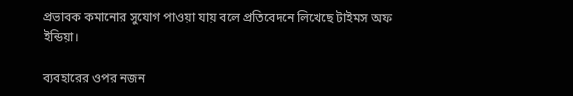প্রভাবক কমানোর সুযোগ পাওয়া যায় বলে প্রতিবেদনে লিখেছে টাইমস অফ ইন্ডিয়া।

ব্যবহারের ওপর নজন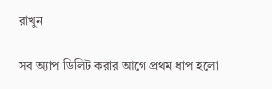রাখুন

সব অ্যাপ ডিলিট করার আগে প্রথম ধাপ হলো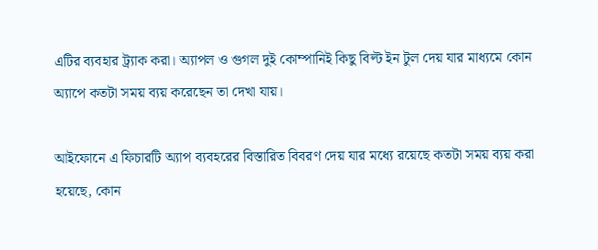এটির ব্যবহার ট্র্যাক করা। অ্যাপল ও গুগল দুই কোম্পানিই কিছু বিল্ট ইন টুল দেয় যার মাধ্যমে কোন অ্যাপে কতটা সময় ব্যয় করেছেন তা দেখা যায়।

আইফোনে এ ফিচারটি অ্যাপ ব্যবহরের বিস্তারিত বিবরণ দেয় যার মধ্যে রয়েছে কতটা সময় ব্যয় করা হয়েছে, কোন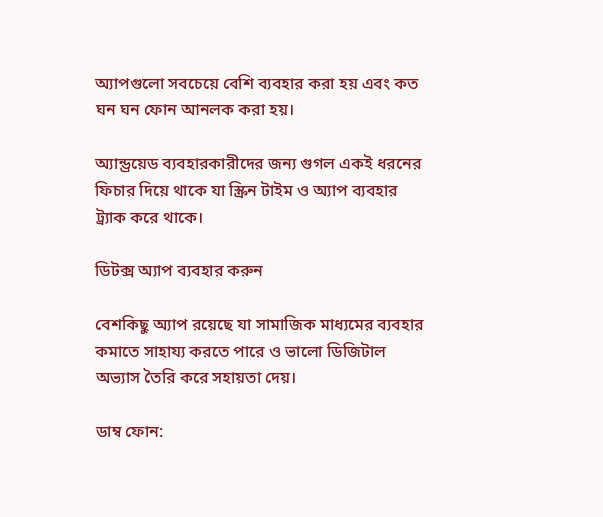অ্যাপগুলো সবচেয়ে বেশি ব্যবহার করা হয় এবং কত ঘন ঘন ফোন আনলক করা হয়।

অ্যান্ড্রয়েড ব্যবহারকারীদের জন্য গুগল একই ধরনের ফিচার দিয়ে থাকে যা স্ক্রিন টাইম ও অ্যাপ ব্যবহার ট্র্যাক করে থাকে।

ডিটক্স অ্যাপ ব্যবহার করুন

বেশকিছু অ্যাপ রয়েছে যা সামাজিক মাধ্যমের ব্যবহার কমাতে সাহায্য করতে পারে ও ভালো ডিজিটাল অভ্যাস তৈরি করে সহায়তা দেয়।

ডাম্ব ফোন: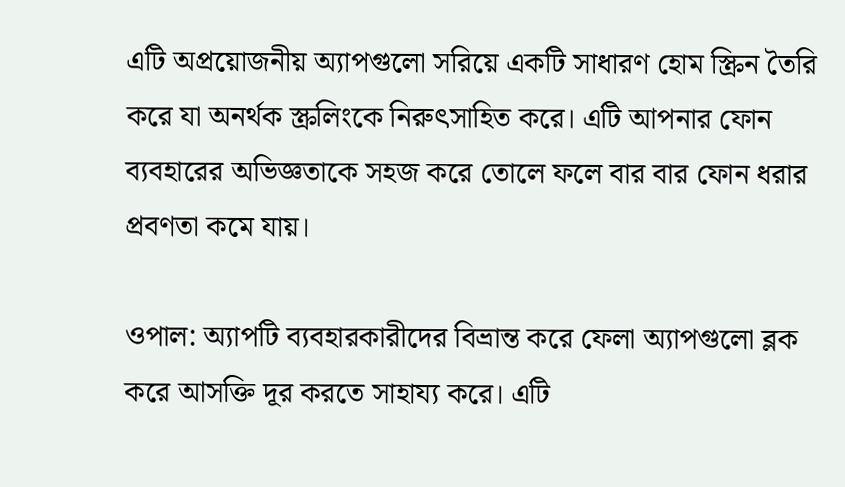এটি অপ্রয়োজনীয় অ্যাপগুলো সরিয়ে একটি সাধারণ হোম স্ক্রিন তৈরি করে যা অনর্থক স্ক্রলিংকে নিরুৎসাহিত করে। এটি আপনার ফোন ব্যবহারের অভিজ্ঞতাকে সহজ করে তোলে ফলে বার বার ফোন ধরার প্রবণতা কমে যায়।

ওপাল: অ্যাপটি ব্যবহারকারীদের বিভ্রান্ত করে ফেলা অ্যাপগুলো ব্লক করে আসক্তি দূর করতে সাহায্য করে। এটি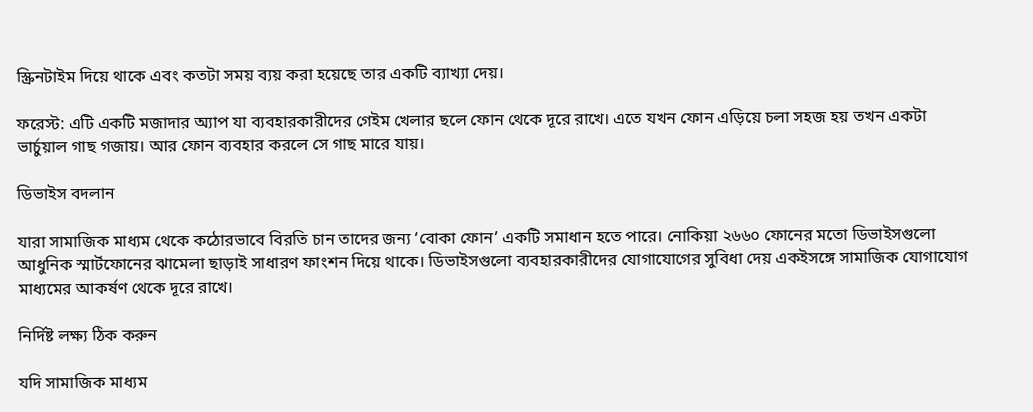স্ক্রিনটাইম দিয়ে থাকে এবং কতটা সময় ব্যয় করা হয়েছে তার একটি ব্যাখ্যা দেয়।

ফরেস্ট: এটি একটি মজাদার অ্যাপ যা ব্যবহারকারীদের গেইম খেলার ছলে ফোন থেকে দূরে রাখে। এতে যখন ফোন এড়িয়ে চলা সহজ হয় তখন একটা ভার্চুয়াল গাছ গজায়। আর ফোন ব্যবহার করলে সে গাছ মারে যায়।

ডিভাইস বদলান

যারা সামাজিক মাধ্যম থেকে কঠোরভাবে বিরতি চান তাদের জন্য ‘বোকা ফোন’ একটি সমাধান হতে পারে। নোকিয়া ২৬৬০ ফোনের মতো ডিভাইসগুলো আধুনিক স্মার্টফোনের ঝামেলা ছাড়াই সাধারণ ফাংশন দিয়ে থাকে। ডিভাইসগুলো ব্যবহারকারীদের যোগাযোগের সুবিধা দেয় একইসঙ্গে সামাজিক যোগাযোগ মাধ্যমের আকর্ষণ থেকে দূরে রাখে।

নির্দিষ্ট লক্ষ্য ঠিক করুন

যদি সামাজিক মাধ্যম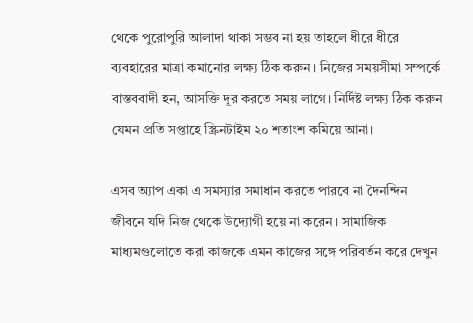থেকে পুরোপুরি আলাদা থাকা সম্ভব না হয় তাহলে ধীরে ধীরে ব্যবহারের মাত্রা কমানোর লক্ষ্য ঠিক করুন। নিজের সময়সীমা সম্পর্কে বাস্তববাদী হন, আসক্তি দূর করতে সময় লাগে। নির্দিষ্ট লক্ষ্য ঠিক করুন যেমন প্রতি সপ্তাহে স্ক্রিনটাইম ২০ শতাংশ কমিয়ে আনা।

এসব অ্যাপ একা এ সমস্যার সমাধান করতে পারবে না দৈনন্দিন জীবনে যদি নিজ থেকে উদ্যোগী হয়ে না করেন। সামাজিক মাধ্যমগুলোতে করা কাজকে এমন কাজের সঙ্গে পরিবর্তন করে দেখুন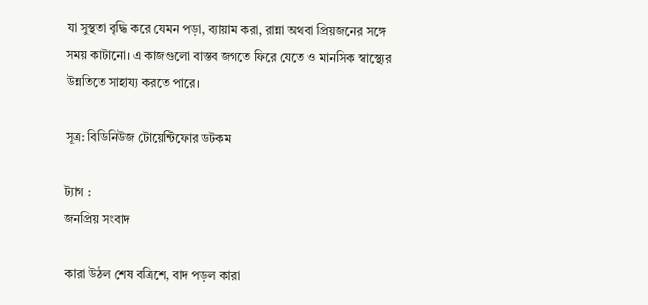যা সুস্থতা বৃদ্ধি করে যেমন পড়া, ব্যায়াম করা, রান্না অথবা প্রিয়জনের সঙ্গে সময় কাটানো। এ কাজগুলো বাস্তব জগতে ফিরে যেতে ও মানসিক স্বাস্থ্যের উন্নতিতে সাহায্য করতে পারে।

সূত্র: বিডিনিউজ টোয়েন্টিফোর ডটকম

ট্যাগ :
জনপ্রিয় সংবাদ

কারা উঠল শেষ বত্রিশে, বাদ পড়ল কারা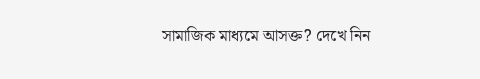সামাজিক মাধ্যমে আসক্ত? দেখে নিন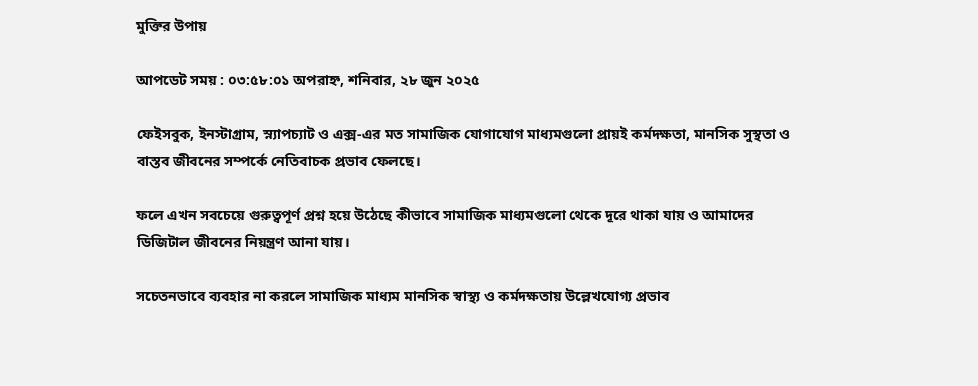মুক্তির উপায়

আপডেট সময় : ০৩:৫৮:০১ অপরাহ্ন, শনিবার, ২৮ জুন ২০২৫

ফেইসবুক, ইনস্টাগ্রাম, স্ন্যাপচ্যাট ও এক্স-এর মত সামাজিক যোগাযোগ মাধ্যমগুলো প্রায়ই কর্মদক্ষতা, মানসিক সুস্থতা ও বাস্তব জীবনের সম্পর্কে নেতিবাচক প্রভাব ফেলছে।

ফলে এখন সবচেয়ে গুরুত্বপূর্ণ প্রশ্ন হয়ে উঠেছে কীভাবে সামাজিক মাধ্যমগুলো থেকে দূরে থাকা যায় ও আমাদের ডিজিটাল জীবনের নিয়ন্ত্রণ আনা যায়।

সচেতনভাবে ব্যবহার না করলে সামাজিক মাধ্যম মানসিক স্বাস্থ্য ও কর্মদক্ষতায় উল্লেখযোগ্য প্রভাব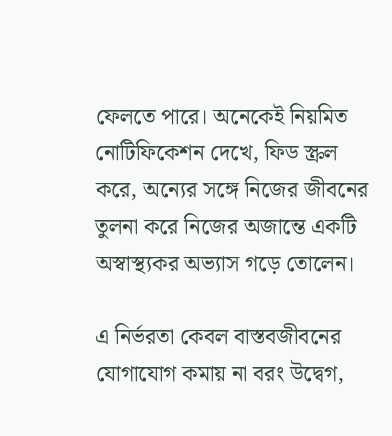ফেলতে পারে। অনেকেই নিয়মিত নোটিফিকেশন দেখে, ফিড স্ক্রল করে, অন্যের সঙ্গে নিজের জীবনের তুলনা করে নিজের অজান্তে একটি অস্বাস্থ্যকর অভ্যাস গড়ে তোলেন।

এ নির্ভরতা কেবল বাস্তবজীবনের যোগাযোগ কমায় না বরং উদ্বেগ,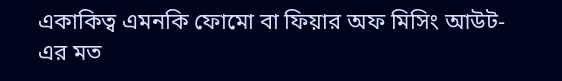একাকিত্ব এমনকি ফোমো বা ফিয়ার অফ মিসিং আউট-এর মত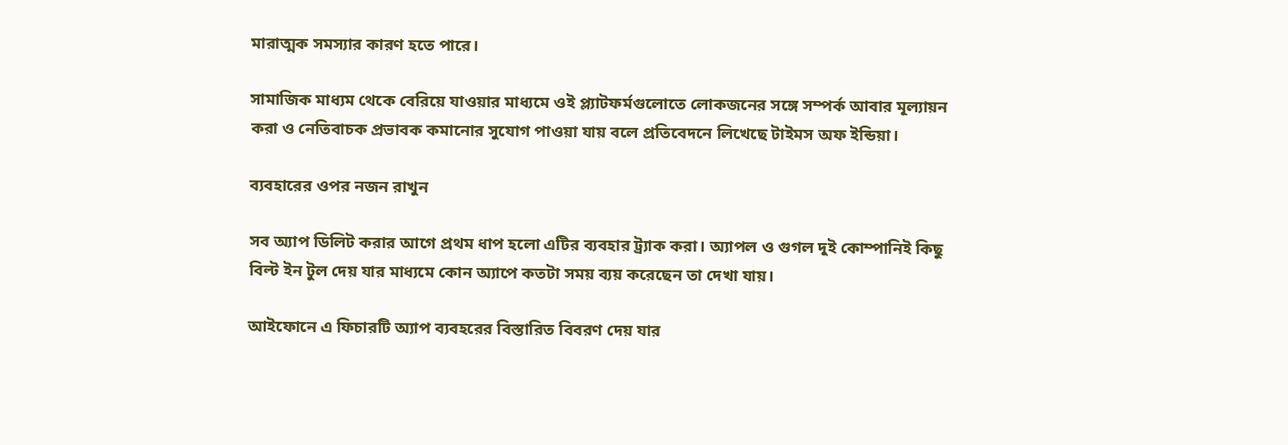মারাত্মক সমস্যার কারণ হতে পারে।

সামাজিক মাধ্যম থেকে বেরিয়ে যাওয়ার মাধ্যমে ওই প্ল্যাটফর্মগুলোতে লোকজনের সঙ্গে সম্পর্ক আবার মূল্যায়ন করা ও নেতিবাচক প্রভাবক কমানোর সুযোগ পাওয়া যায় বলে প্রতিবেদনে লিখেছে টাইমস অফ ইন্ডিয়া।

ব্যবহারের ওপর নজন রাখুন

সব অ্যাপ ডিলিট করার আগে প্রথম ধাপ হলো এটির ব্যবহার ট্র্যাক করা। অ্যাপল ও গুগল দুই কোম্পানিই কিছু বিল্ট ইন টুল দেয় যার মাধ্যমে কোন অ্যাপে কতটা সময় ব্যয় করেছেন তা দেখা যায়।

আইফোনে এ ফিচারটি অ্যাপ ব্যবহরের বিস্তারিত বিবরণ দেয় যার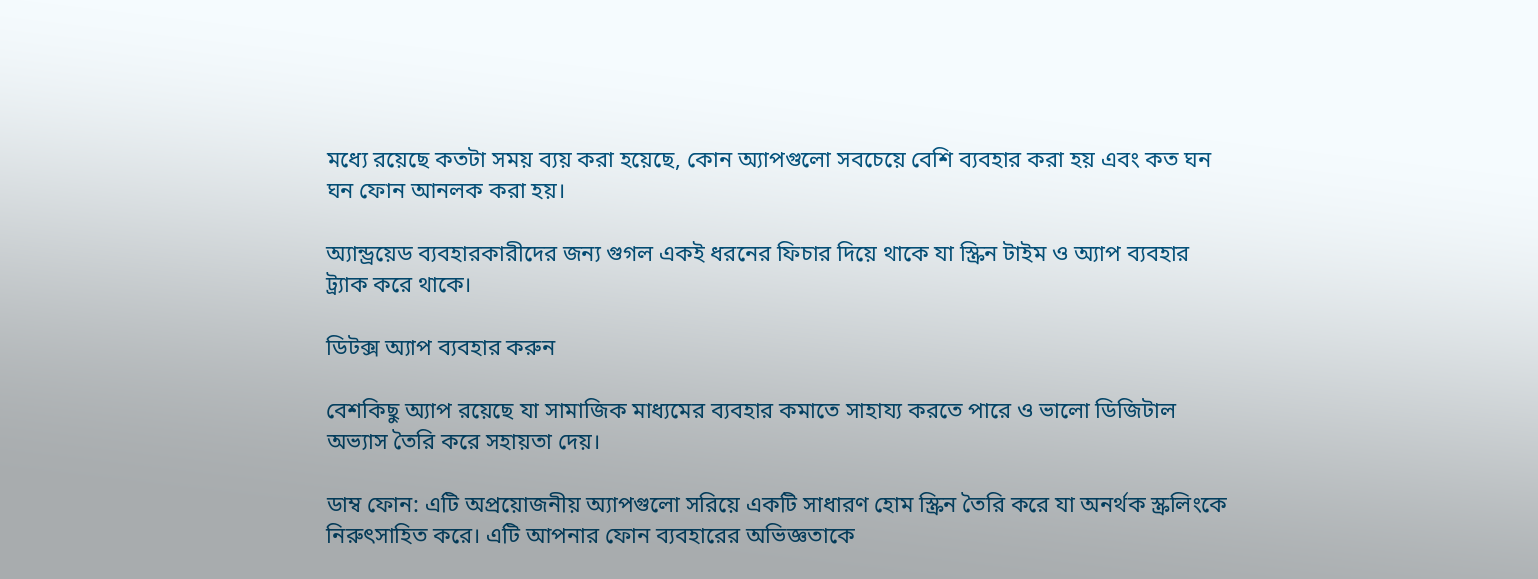মধ্যে রয়েছে কতটা সময় ব্যয় করা হয়েছে, কোন অ্যাপগুলো সবচেয়ে বেশি ব্যবহার করা হয় এবং কত ঘন ঘন ফোন আনলক করা হয়।

অ্যান্ড্রয়েড ব্যবহারকারীদের জন্য গুগল একই ধরনের ফিচার দিয়ে থাকে যা স্ক্রিন টাইম ও অ্যাপ ব্যবহার ট্র্যাক করে থাকে।

ডিটক্স অ্যাপ ব্যবহার করুন

বেশকিছু অ্যাপ রয়েছে যা সামাজিক মাধ্যমের ব্যবহার কমাতে সাহায্য করতে পারে ও ভালো ডিজিটাল অভ্যাস তৈরি করে সহায়তা দেয়।

ডাম্ব ফোন: এটি অপ্রয়োজনীয় অ্যাপগুলো সরিয়ে একটি সাধারণ হোম স্ক্রিন তৈরি করে যা অনর্থক স্ক্রলিংকে নিরুৎসাহিত করে। এটি আপনার ফোন ব্যবহারের অভিজ্ঞতাকে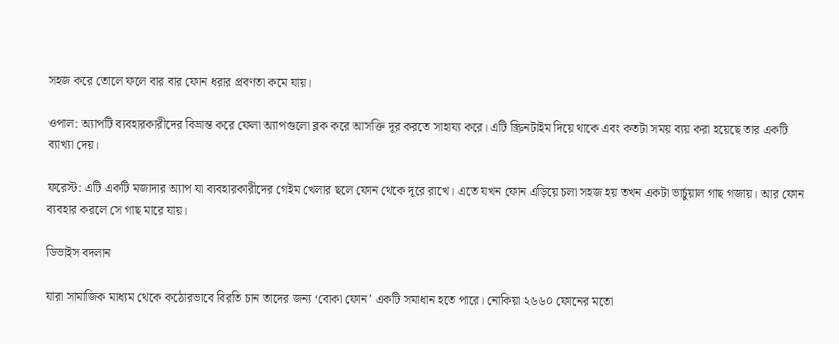সহজ করে তোলে ফলে বার বার ফোন ধরার প্রবণতা কমে যায়।

ওপাল: অ্যাপটি ব্যবহারকারীদের বিভ্রান্ত করে ফেলা অ্যাপগুলো ব্লক করে আসক্তি দূর করতে সাহায্য করে। এটি স্ক্রিনটাইম দিয়ে থাকে এবং কতটা সময় ব্যয় করা হয়েছে তার একটি ব্যাখ্যা দেয়।

ফরেস্ট: এটি একটি মজাদার অ্যাপ যা ব্যবহারকারীদের গেইম খেলার ছলে ফোন থেকে দূরে রাখে। এতে যখন ফোন এড়িয়ে চলা সহজ হয় তখন একটা ভার্চুয়াল গাছ গজায়। আর ফোন ব্যবহার করলে সে গাছ মারে যায়।

ডিভাইস বদলান

যারা সামাজিক মাধ্যম থেকে কঠোরভাবে বিরতি চান তাদের জন্য ‘বোকা ফোন’ একটি সমাধান হতে পারে। নোকিয়া ২৬৬০ ফোনের মতো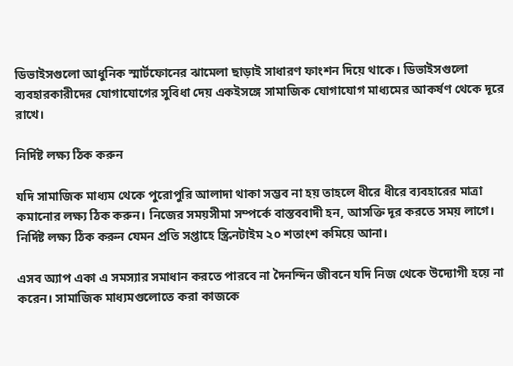ডিভাইসগুলো আধুনিক স্মার্টফোনের ঝামেলা ছাড়াই সাধারণ ফাংশন দিয়ে থাকে। ডিভাইসগুলো ব্যবহারকারীদের যোগাযোগের সুবিধা দেয় একইসঙ্গে সামাজিক যোগাযোগ মাধ্যমের আকর্ষণ থেকে দূরে রাখে।

নির্দিষ্ট লক্ষ্য ঠিক করুন

যদি সামাজিক মাধ্যম থেকে পুরোপুরি আলাদা থাকা সম্ভব না হয় তাহলে ধীরে ধীরে ব্যবহারের মাত্রা কমানোর লক্ষ্য ঠিক করুন। নিজের সময়সীমা সম্পর্কে বাস্তববাদী হন, আসক্তি দূর করতে সময় লাগে। নির্দিষ্ট লক্ষ্য ঠিক করুন যেমন প্রতি সপ্তাহে স্ক্রিনটাইম ২০ শতাংশ কমিয়ে আনা।

এসব অ্যাপ একা এ সমস্যার সমাধান করতে পারবে না দৈনন্দিন জীবনে যদি নিজ থেকে উদ্যোগী হয়ে না করেন। সামাজিক মাধ্যমগুলোতে করা কাজকে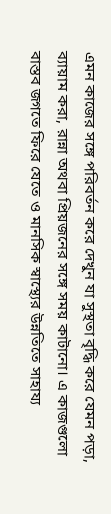এমন কাজের সঙ্গে পরিবর্তন করে দেখুন যা সুস্থতা বৃদ্ধি করে যেমন পড়া, ব্যায়াম করা, রান্না অথবা প্রিয়জনের সঙ্গে সময় কাটানো। এ কাজগুলো বাস্তব জগতে ফিরে যেতে ও মানসিক স্বাস্থ্যের উন্নতিতে সাহায্য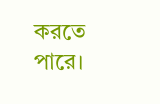করতে পারে।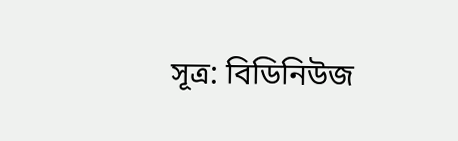সূত্র: বিডিনিউজ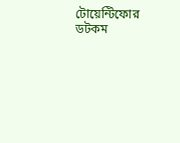টোয়েন্টিফোর ডটকম